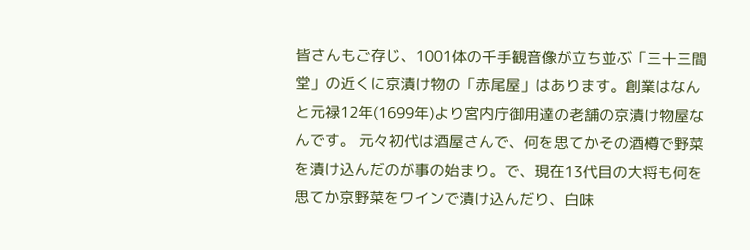皆さんもご存じ、1001体の千手観音像が立ち並ぶ「三十三間堂」の近くに京漬け物の「赤尾屋」はあります。創業はなんと元禄12年(1699年)より宮内庁御用達の老舗の京漬け物屋なんです。 元々初代は酒屋さんで、何を思てかその酒樽で野菜を漬け込んだのが事の始まり。で、現在13代目の大将も何を思てか京野菜をワインで漬け込んだり、白味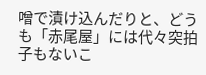噌で漬け込んだりと、どうも「赤尾屋」には代々突拍子もないこ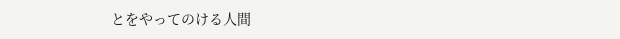とをやってのける人間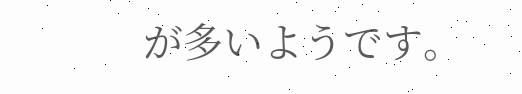が多いようです。